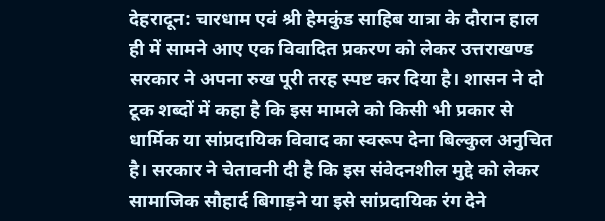देहरादून: चारधाम एवं श्री हेमकुंड साहिब यात्रा के दौरान हाल ही में सामने आए एक विवादित प्रकरण को लेकर उत्तराखण्ड सरकार ने अपना रुख पूरी तरह स्पष्ट कर दिया है। शासन ने दो टूक शब्दों में कहा है कि इस मामले को किसी भी प्रकार से धार्मिक या सांप्रदायिक विवाद का स्वरूप देना बिल्कुल अनुचित है। सरकार ने चेतावनी दी है कि इस संवेदनशील मुद्दे को लेकर सामाजिक सौहार्द बिगाड़ने या इसे सांप्रदायिक रंग देने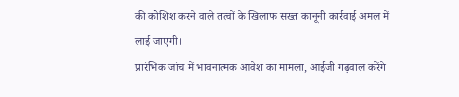की कोशिश करने वाले तत्वों के खिलाफ सख्त कानूनी कार्रवाई अमल में लाई जाएगी।
प्रारंभिक जांच में भावनात्मक आवेश का मामला, आईजी गढ़वाल करेंगे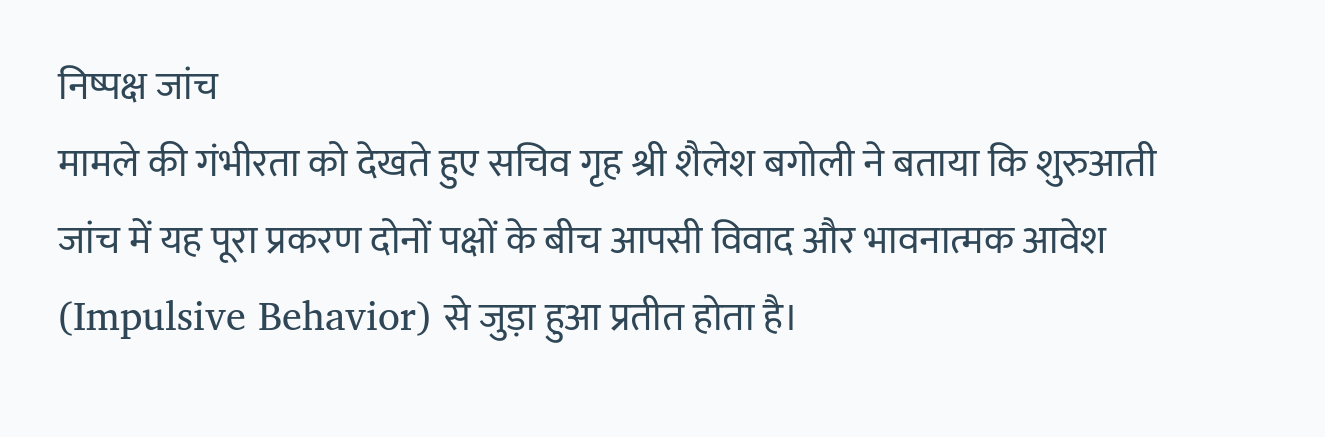निष्पक्ष जांच
मामले की गंभीरता को देखते हुए सचिव गृह श्री शैलेश बगोली ने बताया कि शुरुआती जांच में यह पूरा प्रकरण दोनों पक्षों के बीच आपसी विवाद और भावनात्मक आवेश (Impulsive Behavior) से जुड़ा हुआ प्रतीत होता है।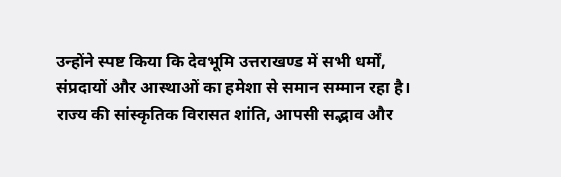उन्होंने स्पष्ट किया कि देवभूमि उत्तराखण्ड में सभी धर्मों, संप्रदायों और आस्थाओं का हमेशा से समान सम्मान रहा है। राज्य की सांस्कृतिक विरासत शांति, आपसी सद्भाव और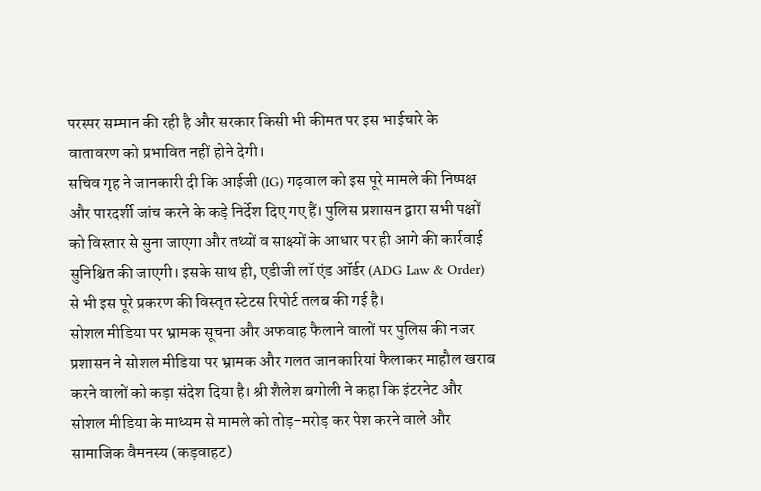परस्पर सम्मान की रही है और सरकार किसी भी कीमत पर इस भाईचारे के वातावरण को प्रभावित नहीं होने देगी।
सचिव गृह ने जानकारी दी कि आईजी (IG) गढ़वाल को इस पूरे मामले की निष्पक्ष और पारदर्शी जांच करने के कड़े निर्देश दिए गए हैं। पुलिस प्रशासन द्वारा सभी पक्षों को विस्तार से सुना जाएगा और तथ्यों व साक्ष्यों के आधार पर ही आगे की कार्रवाई सुनिश्चित की जाएगी। इसके साथ ही, एडीजी लॉ एंड ऑर्डर (ADG Law & Order) से भी इस पूरे प्रकरण की विस्तृत स्टेटस रिपोर्ट तलब की गई है।
सोशल मीडिया पर भ्रामक सूचना और अफवाह फैलाने वालों पर पुलिस की नजर
प्रशासन ने सोशल मीडिया पर भ्रामक और गलत जानकारियां फैलाकर माहौल खराब करने वालों को कड़ा संदेश दिया है। श्री शैलेश बगोली ने कहा कि इंटरनेट और सोशल मीडिया के माध्यम से मामले को तोड़-मरोड़ कर पेश करने वाले और सामाजिक वैमनस्य (कड़वाहट)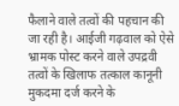फैलाने वाले तत्वों की पहचान की जा रही है। आईजी गढ़वाल को ऐसे भ्रामक पोस्ट करने वाले उपद्रवी तत्वों के खिलाफ तत्काल कानूनी मुकदमा दर्ज करने के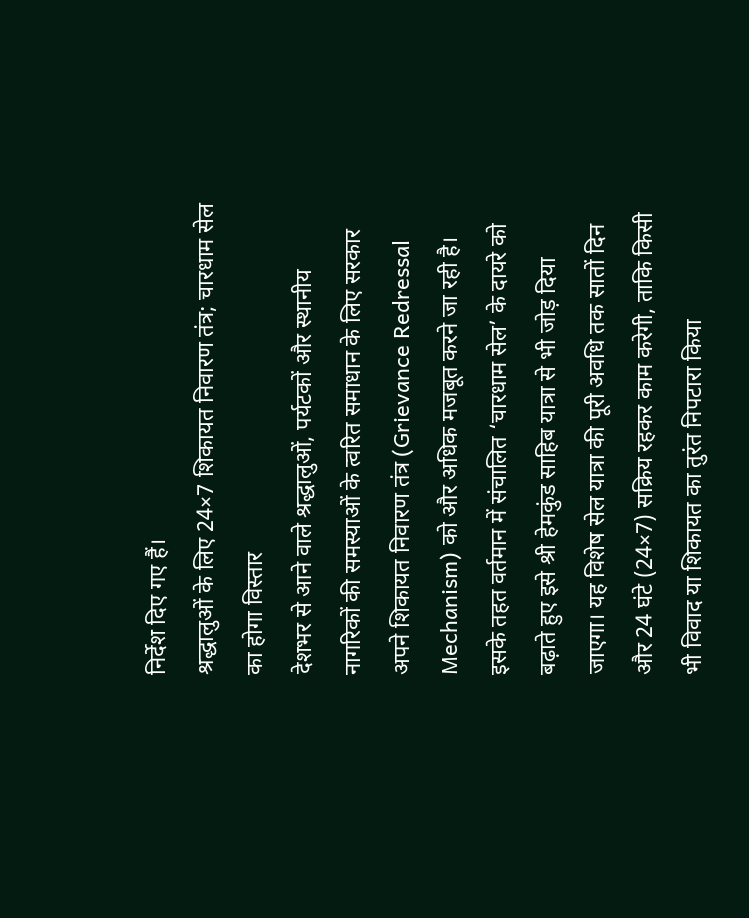निर्देश दिए गए हैं।
श्रद्धालुओं के लिए 24×7 शिकायत निवारण तंत्र; चारधाम सेल का होगा विस्तार
देशभर से आने वाले श्रद्धालुओं, पर्यटकों और स्थानीय नागरिकों की समस्याओं के त्वरित समाधान के लिए सरकार अपने शिकायत निवारण तंत्र (Grievance Redressal Mechanism) को और अधिक मजबूत करने जा रही है। इसके तहत वर्तमान में संचालित ‘चारधाम सेल’ के दायरे को बढ़ाते हुए इसे श्री हेमकुंड साहिब यात्रा से भी जोड़ दिया जाएगा। यह विशेष सेल यात्रा की पूरी अवधि तक सातों दिन और 24 घंटे (24×7) सक्रिय रहकर काम करेगी, ताकि किसी भी विवाद या शिकायत का तुरंत निपटारा किया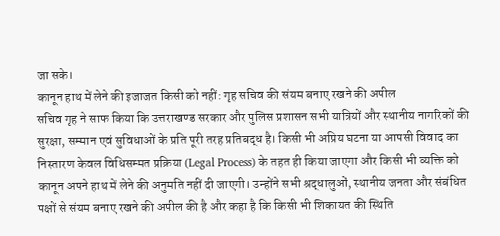जा सके।
कानून हाथ में लेने की इजाजत किसी को नहीं: गृह सचिव की संयम बनाए रखने की अपील
सचिव गृह ने साफ किया कि उत्तराखण्ड सरकार और पुलिस प्रशासन सभी यात्रियों और स्थानीय नागरिकों की सुरक्षा, सम्मान एवं सुविधाओं के प्रति पूरी तरह प्रतिबद्ध है। किसी भी अप्रिय घटना या आपसी विवाद का निस्तारण केवल विधिसम्मत प्रक्रिया (Legal Process) के तहत ही किया जाएगा और किसी भी व्यक्ति को कानून अपने हाथ में लेने की अनुमति नहीं दी जाएगी। उन्होंने सभी श्रद्धालुओं, स्थानीय जनता और संबंधित पक्षों से संयम बनाए रखने की अपील की है और कहा है कि किसी भी शिकायत की स्थिति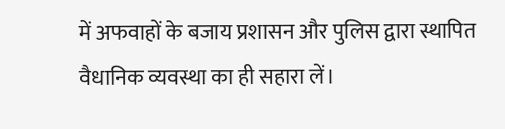में अफवाहों के बजाय प्रशासन और पुलिस द्वारा स्थापित वैधानिक व्यवस्था का ही सहारा लें।